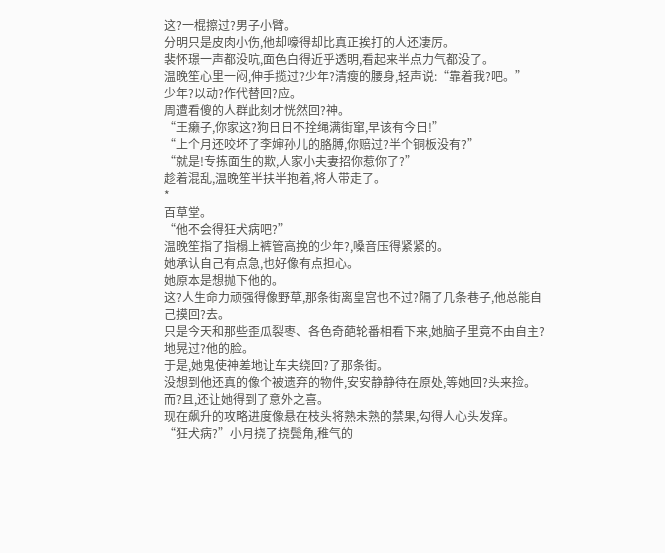这?一棍擦过?男子小臂。
分明只是皮肉小伤,他却嚎得却比真正挨打的人还凄厉。
裴怀璟一声都没吭,面色白得近乎透明,看起来半点力气都没了。
温晚笙心里一闷,伸手揽过?少年?清瘦的腰身,轻声说:“靠着我?吧。”
少年?以动?作代替回?应。
周遭看傻的人群此刻才恍然回?神。
“王癞子,你家这?狗日日不拴绳满街窜,早该有今日!”
“上个月还咬坏了李婶孙儿的胳膊,你赔过?半个铜板没有?”
“就是!专拣面生的欺,人家小夫妻招你惹你了?”
趁着混乱,温晚笙半扶半抱着,将人带走了。
*
百草堂。
“他不会得狂犬病吧?”
温晚笙指了指榻上裤管高挽的少年?,嗓音压得紧紧的。
她承认自己有点急,也好像有点担心。
她原本是想抛下他的。
这?人生命力顽强得像野草,那条街离皇宫也不过?隔了几条巷子,他总能自己摸回?去。
只是今天和那些歪瓜裂枣、各色奇葩轮番相看下来,她脑子里竟不由自主?地晃过?他的脸。
于是,她鬼使神差地让车夫绕回?了那条街。
没想到他还真的像个被遗弃的物件,安安静静待在原处,等她回?头来捡。
而?且,还让她得到了意外之喜。
现在飙升的攻略进度像悬在枝头将熟未熟的禁果,勾得人心头发痒。
“狂犬病?”小月挠了挠鬓角,稚气的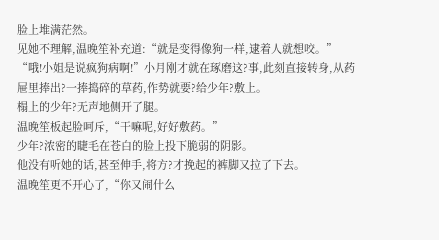脸上堆满茫然。
见她不理解,温晚笙补充道:“就是变得像狗一样,逮着人就想咬。”
“哦!小姐是说疯狗病啊!”小月刚才就在琢磨这?事,此刻直接转身,从药屉里捧出?一捧捣碎的草药,作势就要?给少年?敷上。
榻上的少年?无声地侧开了腿。
温晚笙板起脸呵斥,“干嘛呢,好好敷药。”
少年?浓密的睫毛在苍白的脸上投下脆弱的阴影。
他没有听她的话,甚至伸手,将方?才挽起的裤脚又拉了下去。
温晚笙更不开心了,“你又闹什么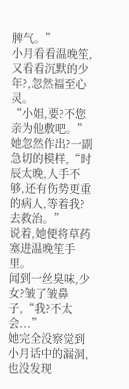脾气。”
小月看看温晚笙,又看看沉默的少年?,忽然福至心灵。
“小姐,要?不您亲为他敷吧。”她忽然作出?一副急切的模样,“时辰太晚,人手不够,还有伤势更重的病人,等着我?去救治。”
说着,她便将草药塞进温晚笙手里。
闻到一丝臭味,少女?皱了皱鼻子,“我?不太会...”
她完全没察觉到小月话中的漏洞,也没发现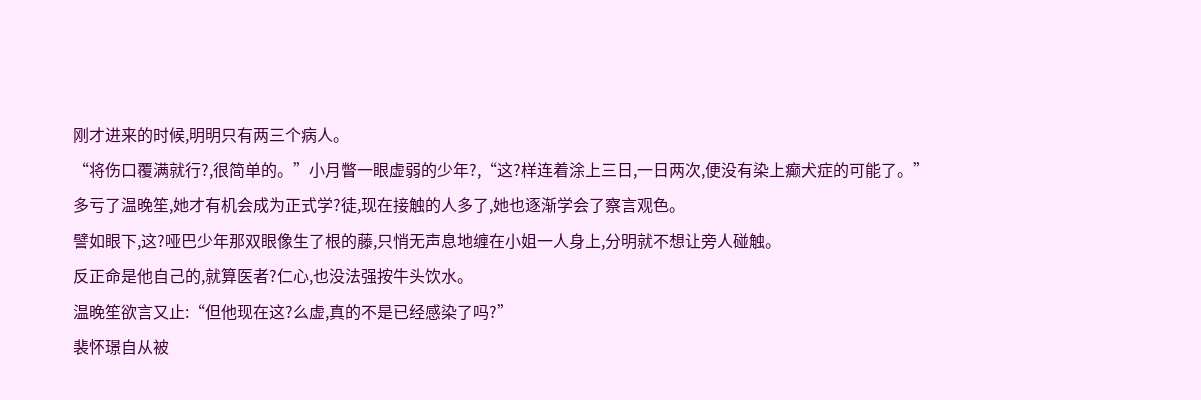刚才进来的时候,明明只有两三个病人。
“将伤口覆满就行?,很简单的。”小月瞥一眼虚弱的少年?,“这?样连着涂上三日,一日两次,便没有染上癫犬症的可能了。”
多亏了温晚笙,她才有机会成为正式学?徒,现在接触的人多了,她也逐渐学会了察言观色。
譬如眼下,这?哑巴少年那双眼像生了根的藤,只悄无声息地缠在小姐一人身上,分明就不想让旁人碰触。
反正命是他自己的,就算医者?仁心,也没法强按牛头饮水。
温晚笙欲言又止:“但他现在这?么虚,真的不是已经感染了吗?”
裴怀璟自从被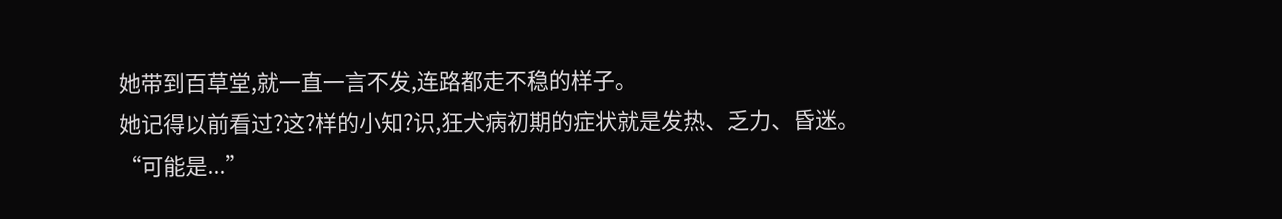她带到百草堂,就一直一言不发,连路都走不稳的样子。
她记得以前看过?这?样的小知?识,狂犬病初期的症状就是发热、乏力、昏迷。
“可能是...”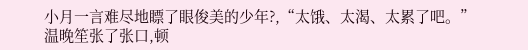小月一言难尽地瞟了眼俊美的少年?,“太饿、太渴、太累了吧。”
温晚笙张了张口,顿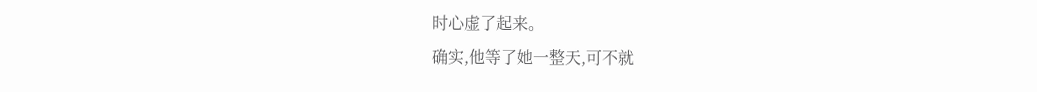时心虚了起来。
确实,他等了她一整天,可不就